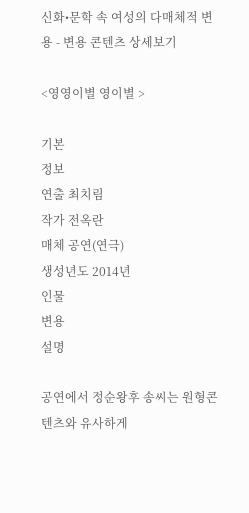신화•문학 속 여성의 다매체적 변용 - 변용 콘텐츠 상세보기

<영영이별 영이별 >

기본
정보
연출 최치림
작가 전옥란
매체 공연(연극)
생성년도 2014년
인물
변용
설명

공연에서 정순왕후 송씨는 원형콘텐츠와 유사하게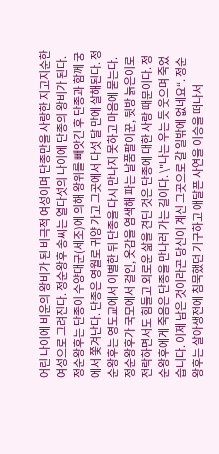어린 나이에 비운의 왕비가 된 비극적 여성이며 단종만을 사랑한 지고지순한 여성으로 그려진다. 정순왕후 송씨는 열다섯의 나이에 단종의 왕비가 된다. 정순왕후는 단종이 수양대군(세조)에 의해 왕위를 빼앗긴 후 단종과 함께 궁에서 쫓겨난다. 단종은 영월로 귀양 가고 그곳에서 다섯 달 만에 살해된다. 정순왕후는 영도교에서 이별한 뒤 단종을 다시 만나지 못하고 마음에 묻는다. 정순왕후가 국모에서 걸인, 옷감을 염색해 파는 날품팔이꾼, 뒷방 늙은이로 전락하면서도 힘들고 외로운 삶을 견딘 것은 단종에 대한 사랑 때문이다. 정순왕후에게 죽음은 단종을 만나러 가는 길이다. \"나는 우는 듯 웃으며 죽었습니다. 이제 남은 것이라곤 당신이 계신 그곳으로 갈 일밖에 없네요“. 정순왕후는 살아생전에 침묵했던 기구하고 애달픈 사연을 이승을 떠나서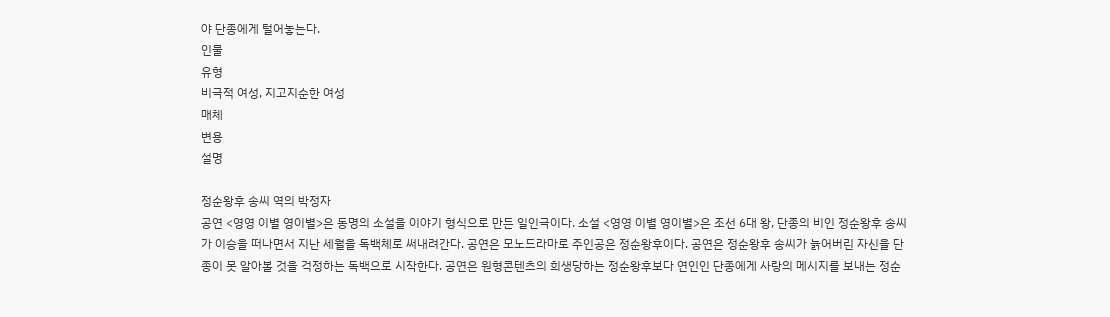야 단종에게 털어놓는다.
인물
유형
비극적 여성, 지고지순한 여성
매체
변용
설명

정순왕후 송씨 역의 박정자
공연 <영영 이별 영이별>은 동명의 소설을 이야기 형식으로 만든 일인극이다. 소설 <영영 이별 영이별>은 조선 6대 왕, 단종의 비인 정순왕후 송씨가 이승을 떠나면서 지난 세월을 독백체로 써내려간다. 공연은 모노드라마로 주인공은 정순왕후이다. 공연은 정순왕후 송씨가 늙어버린 자신을 단종이 못 알아볼 것을 걱정하는 독백으로 시작한다. 공연은 원형콘텐츠의 희생당하는 정순왕후보다 연인인 단종에게 사랑의 메시지를 보내는 정순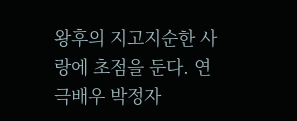왕후의 지고지순한 사랑에 초점을 둔다. 연극배우 박정자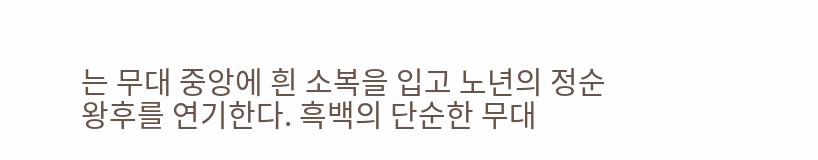는 무대 중앙에 흰 소복을 입고 노년의 정순왕후를 연기한다. 흑백의 단순한 무대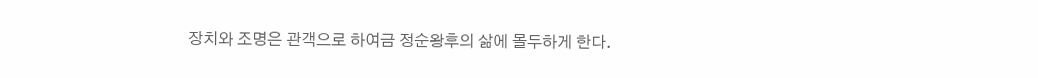장치와 조명은 관객으로 하여금 정순왕후의 삶에 몰두하게 한다.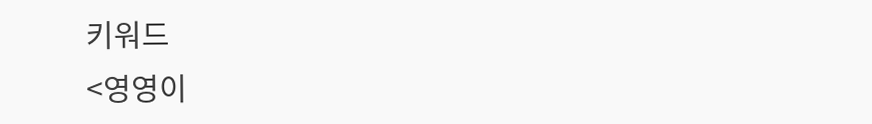키워드
<영영이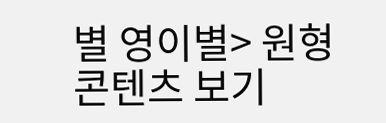별 영이별> 원형 콘텐츠 보기